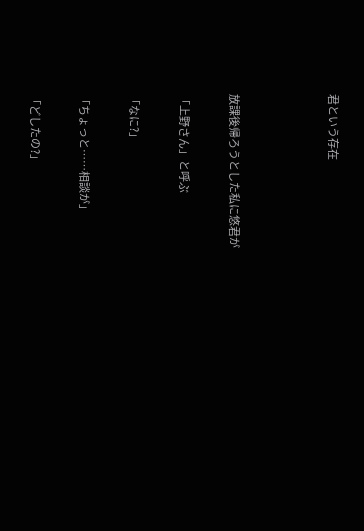君という存在



放課後帰ろうとした私に悠君が

「上野さん」と呼ぶ

「なに?」

「ちょっと……相談が」

「どしたの?」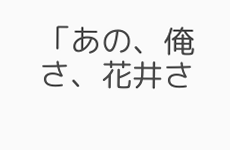「あの、俺さ、花井さ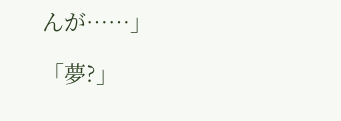んが……」

「夢?」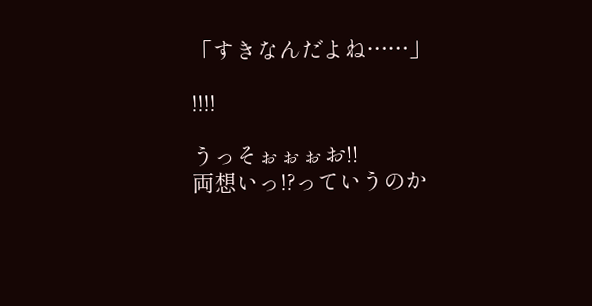「すきなんだよね……」

!!!!

うっそぉぉぉお!!
両想いっ!?っていうのか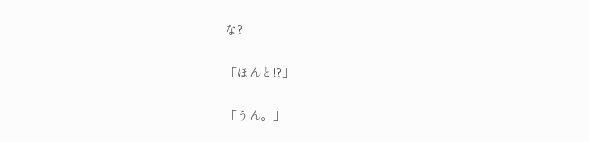な?

「ほんと!?」

「うん。」